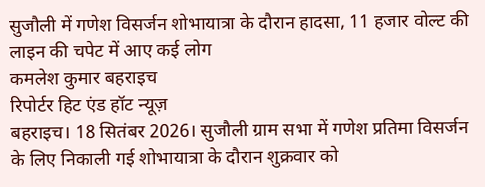सुजौली में गणेश विसर्जन शोभायात्रा के दौरान हादसा, 11 हजार वोल्ट की लाइन की चपेट में आए कई लोग
कमलेश कुमार बहराइच
रिपोर्टर हिट एंड हॉट न्यूज़
बहराइच। 18 सितंबर 2026। सुजौली ग्राम सभा में गणेश प्रतिमा विसर्जन के लिए निकाली गई शोभायात्रा के दौरान शुक्रवार को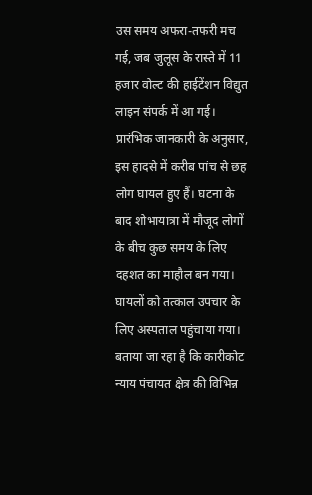उस समय अफरा-तफरी मच गई, जब जुलूस के रास्ते में 11 हजार वोल्ट की हाईटेंशन विद्युत लाइन संपर्क में आ गई। प्रारंभिक जानकारी के अनुसार, इस हादसे में करीब पांच से छह लोग घायल हुए हैं। घटना के बाद शोभायात्रा में मौजूद लोगों के बीच कुछ समय के लिए दहशत का माहौल बन गया। घायलों को तत्काल उपचार के लिए अस्पताल पहुंचाया गया।
बताया जा रहा है कि कारीकोट न्याय पंचायत क्षेत्र की विभिन्न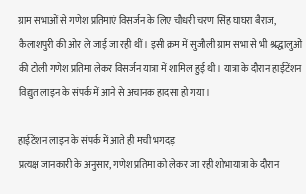ग्राम सभाओं से गणेश प्रतिमाएं विसर्जन के लिए चौधरी चरण सिंह घाघरा बैराज, कैलाशपुरी की ओर ले जाई जा रही थीं। इसी क्रम में सुजौली ग्राम सभा से भी श्रद्धालुओं की टोली गणेश प्रतिमा लेकर विसर्जन यात्रा में शामिल हुई थी। यात्रा के दौरान हाईटेंशन विद्युत लाइन के संपर्क में आने से अचानक हादसा हो गया।

हाईटेंशन लाइन के संपर्क में आते ही मची भगदड़
प्रत्यक्ष जानकारी के अनुसार, गणेश प्रतिमा को लेकर जा रही शोभायात्रा के दौरान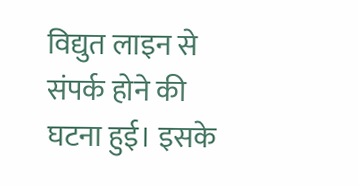विद्युत लाइन से संपर्क होने की घटना हुई। इसके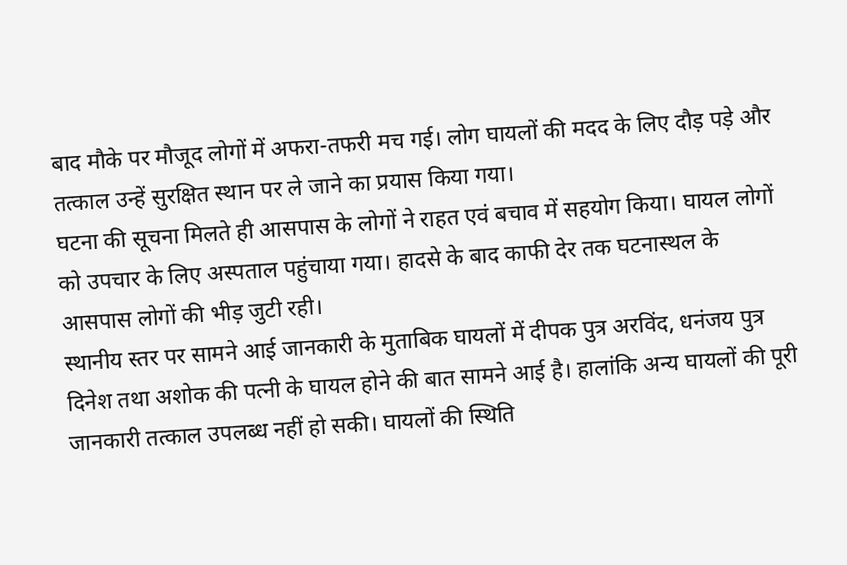बाद मौके पर मौजूद लोगों में अफरा-तफरी मच गई। लोग घायलों की मदद के लिए दौड़ पड़े और तत्काल उन्हें सुरक्षित स्थान पर ले जाने का प्रयास किया गया।
घटना की सूचना मिलते ही आसपास के लोगों ने राहत एवं बचाव में सहयोग किया। घायल लोगों को उपचार के लिए अस्पताल पहुंचाया गया। हादसे के बाद काफी देर तक घटनास्थल के आसपास लोगों की भीड़ जुटी रही।
स्थानीय स्तर पर सामने आई जानकारी के मुताबिक घायलों में दीपक पुत्र अरविंद, धनंजय पुत्र दिनेश तथा अशोक की पत्नी के घायल होने की बात सामने आई है। हालांकि अन्य घायलों की पूरी जानकारी तत्काल उपलब्ध नहीं हो सकी। घायलों की स्थिति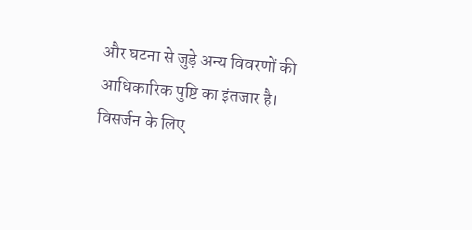और घटना से जुड़े अन्य विवरणों की आधिकारिक पुष्टि का इंतजार है।
विसर्जन के लिए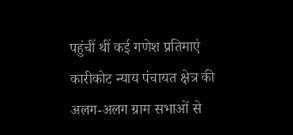पहुंचीं थीं कई गणेश प्रतिमाएं
कारीकोट न्याय पंचायत क्षेत्र की अलग-अलग ग्राम सभाओं से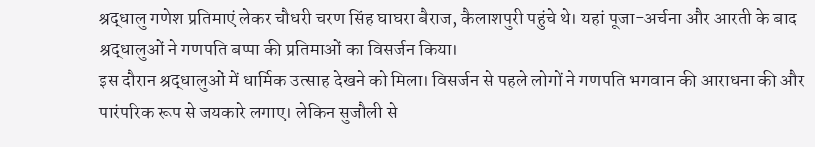श्रद्धालु गणेश प्रतिमाएं लेकर चौधरी चरण सिंह घाघरा बैराज, कैलाशपुरी पहुंचे थे। यहां पूजा-अर्चना और आरती के बाद श्रद्धालुओं ने गणपति बप्पा की प्रतिमाओं का विसर्जन किया।
इस दौरान श्रद्धालुओं में धार्मिक उत्साह देखने को मिला। विसर्जन से पहले लोगों ने गणपति भगवान की आराधना की और पारंपरिक रूप से जयकारे लगाए। लेकिन सुजौली से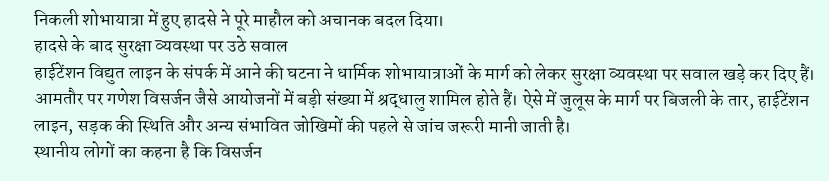निकली शोभायात्रा में हुए हादसे ने पूरे माहौल को अचानक बदल दिया।
हादसे के बाद सुरक्षा व्यवस्था पर उठे सवाल
हाईटेंशन विद्युत लाइन के संपर्क में आने की घटना ने धार्मिक शोभायात्राओं के मार्ग को लेकर सुरक्षा व्यवस्था पर सवाल खड़े कर दिए हैं। आमतौर पर गणेश विसर्जन जैसे आयोजनों में बड़ी संख्या में श्रद्धालु शामिल होते हैं। ऐसे में जुलूस के मार्ग पर बिजली के तार, हाईटेंशन लाइन, सड़क की स्थिति और अन्य संभावित जोखिमों की पहले से जांच जरूरी मानी जाती है।
स्थानीय लोगों का कहना है कि विसर्जन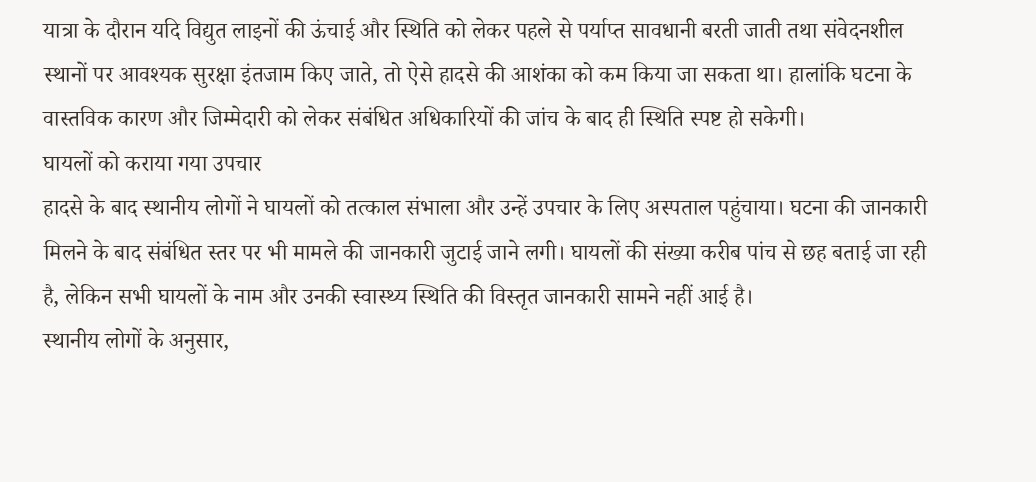यात्रा के दौरान यदि विद्युत लाइनों की ऊंचाई और स्थिति को लेकर पहले से पर्याप्त सावधानी बरती जाती तथा संवेदनशील स्थानों पर आवश्यक सुरक्षा इंतजाम किए जाते, तो ऐसे हादसे की आशंका को कम किया जा सकता था। हालांकि घटना के वास्तविक कारण और जिम्मेदारी को लेकर संबंधित अधिकारियों की जांच के बाद ही स्थिति स्पष्ट हो सकेगी।
घायलों को कराया गया उपचार
हादसे के बाद स्थानीय लोगों ने घायलों को तत्काल संभाला और उन्हें उपचार के लिए अस्पताल पहुंचाया। घटना की जानकारी मिलने के बाद संबंधित स्तर पर भी मामले की जानकारी जुटाई जाने लगी। घायलों की संख्या करीब पांच से छह बताई जा रही है, लेकिन सभी घायलों के नाम और उनकी स्वास्थ्य स्थिति की विस्तृत जानकारी सामने नहीं आई है।
स्थानीय लोगों के अनुसार,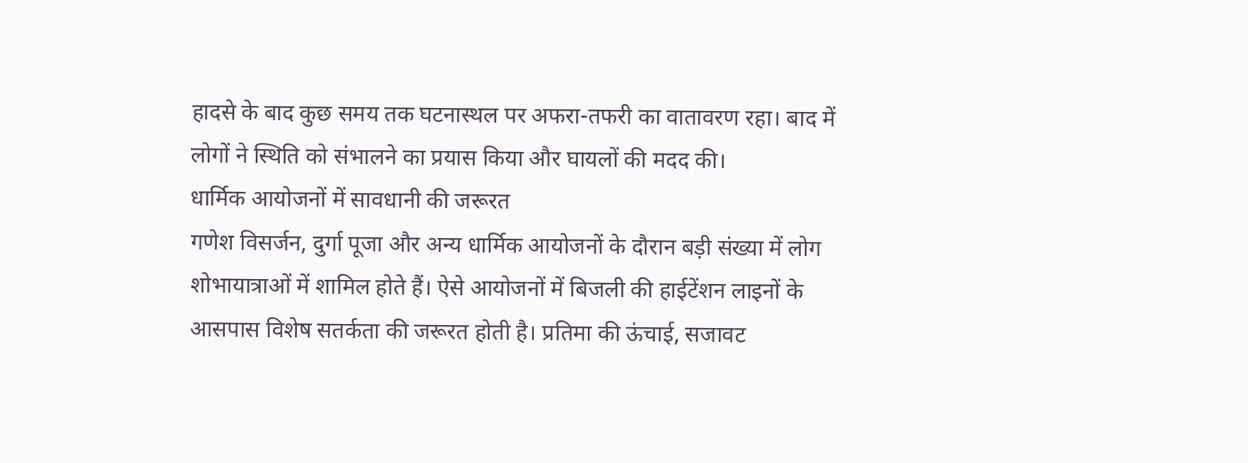हादसे के बाद कुछ समय तक घटनास्थल पर अफरा-तफरी का वातावरण रहा। बाद में लोगों ने स्थिति को संभालने का प्रयास किया और घायलों की मदद की।
धार्मिक आयोजनों में सावधानी की जरूरत
गणेश विसर्जन, दुर्गा पूजा और अन्य धार्मिक आयोजनों के दौरान बड़ी संख्या में लोग शोभायात्राओं में शामिल होते हैं। ऐसे आयोजनों में बिजली की हाईटेंशन लाइनों के आसपास विशेष सतर्कता की जरूरत होती है। प्रतिमा की ऊंचाई, सजावट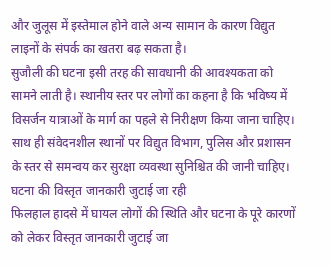और जुलूस में इस्तेमाल होने वाले अन्य सामान के कारण विद्युत लाइनों के संपर्क का खतरा बढ़ सकता है।
सुजौली की घटना इसी तरह की सावधानी की आवश्यकता को सामने लाती है। स्थानीय स्तर पर लोगों का कहना है कि भविष्य में विसर्जन यात्राओं के मार्ग का पहले से निरीक्षण किया जाना चाहिए। साथ ही संवेदनशील स्थानों पर विद्युत विभाग, पुलिस और प्रशासन के स्तर से समन्वय कर सुरक्षा व्यवस्था सुनिश्चित की जानी चाहिए।
घटना की विस्तृत जानकारी जुटाई जा रही
फिलहाल हादसे में घायल लोगों की स्थिति और घटना के पूरे कारणों को लेकर विस्तृत जानकारी जुटाई जा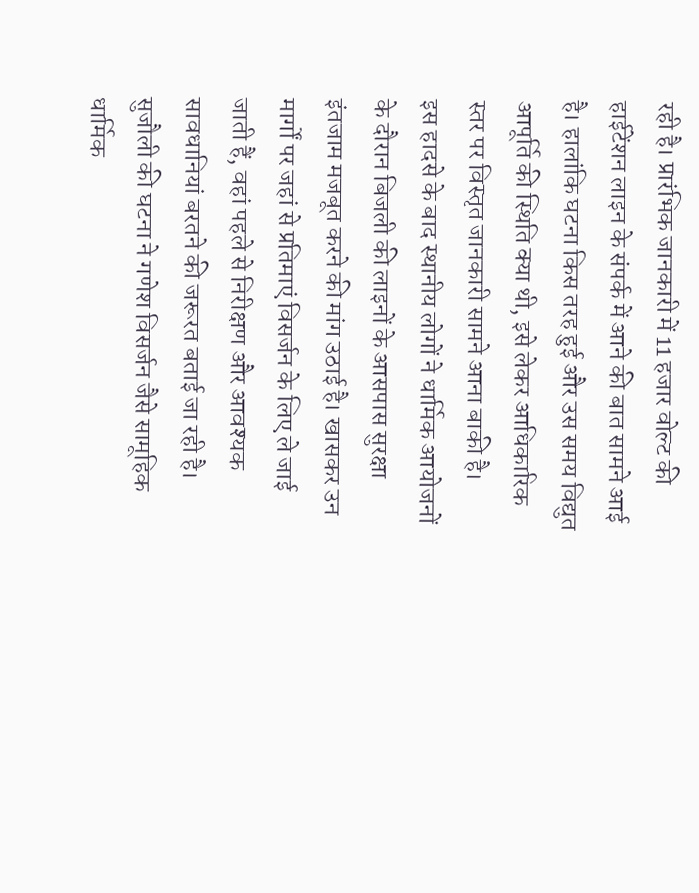रही है। प्रारंभिक जानकारी में 11 हजार वोल्ट की हाईटेंशन लाइन के संपर्क में आने की बात सामने आई है। हालांकि घटना किस तरह हुई और उस समय विद्युत आपूर्ति की स्थिति क्या थी, इसे लेकर आधिकारिक स्तर पर विस्तृत जानकारी सामने आना बाकी है।
इस हादसे के बाद स्थानीय लोगों ने धार्मिक आयोजनों के दौरान बिजली की लाइनों के आसपास सुरक्षा इंतजाम मजबूत करने की मांग उठाई है। खासकर उन मार्गों पर जहां से प्रतिमाएं विसर्जन के लिए ले जाई जाती हैं, वहां पहले से निरीक्षण और आवश्यक सावधानियां बरतने की जरूरत बताई जा रही है।
सुजौली की घटना ने गणेश विसर्जन जैसे सामूहिक धार्मिक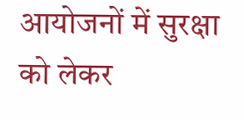आयोजनों में सुरक्षा को लेकर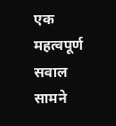एक महत्वपूर्ण सवाल सामने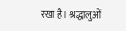रखा है। श्रद्धालुओं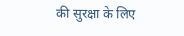की सुरक्षा के लिए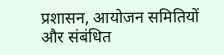प्रशासन, आयोजन समितियों और संबंधित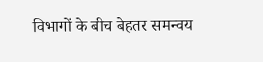विभागों के बीच बेहतर समन्वय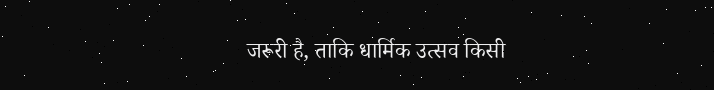जरूरी है, ताकि धार्मिक उत्सव किसी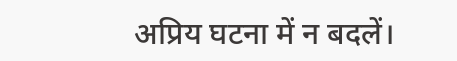अप्रिय घटना में न बदलें।